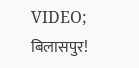VIDEO; बिलासपुर!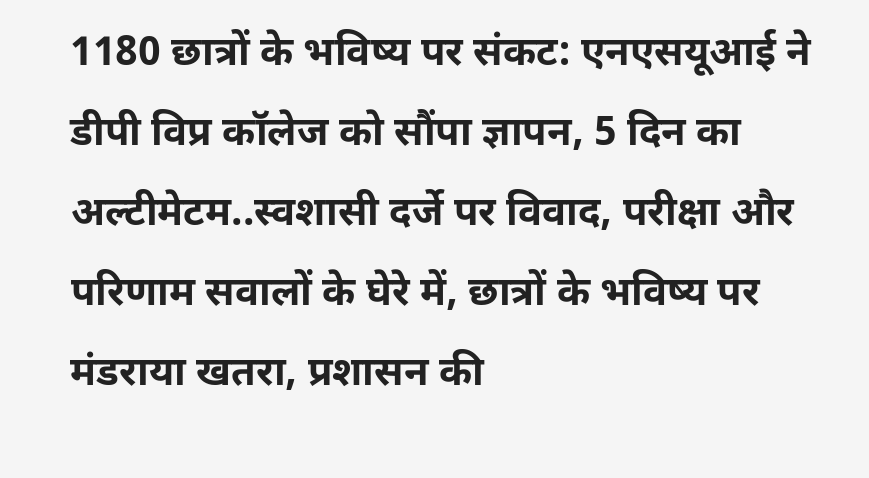1180 छात्रों के भविष्य पर संकट: एनएसयूआई ने डीपी विप्र कॉलेज को सौंपा ज्ञापन, 5 दिन का अल्टीमेटम..स्वशासी दर्जे पर विवाद, परीक्षा और परिणाम सवालों के घेरे में, छात्रों के भविष्य पर मंडराया खतरा, प्रशासन की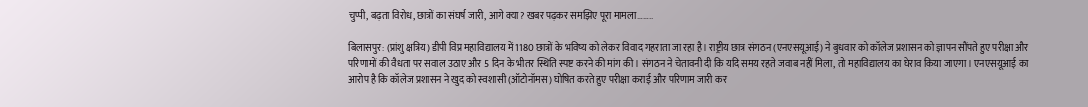चुप्पी, बढ़ता विरोध, छात्रों का संघर्ष जारी, आगे क्या? खबर पढ़कर समझिए पूरा मामला……..

बिलासपुर: (प्रांशु क्षत्रिय) डीपी विप्र महाविद्यालय में 1180 छात्रों के भविष्य को लेकर विवाद गहराता जा रहा है। राष्ट्रीय छात्र संगठन (एनएसयूआई) ने बुधवार को कॉलेज प्रशासन को ज्ञापन सौंपते हुए परीक्षा और परिणामों की वैधता पर सवाल उठाए और 5 दिन के भीतर स्थिति स्पष्ट करने की मांग की। संगठन ने चेतावनी दी कि यदि समय रहते जवाब नहीं मिला, तो महाविद्यालय का घेराव किया जाएगा। एनएसयूआई का आरोप है कि कॉलेज प्रशासन ने खुद को स्वशासी (ऑटोनॉमस) घोषित करते हुए परीक्षा कराई और परिणाम जारी कर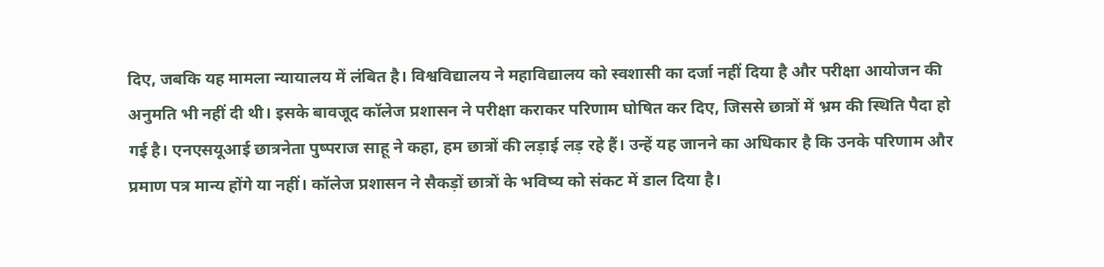दिए, जबकि यह मामला न्यायालय में लंबित है। विश्वविद्यालय ने महाविद्यालय को स्वशासी का दर्जा नहीं दिया है और परीक्षा आयोजन की अनुमति भी नहीं दी थी। इसके बावजूद कॉलेज प्रशासन ने परीक्षा कराकर परिणाम घोषित कर दिए, जिससे छात्रों में भ्रम की स्थिति पैदा हो गई है। एनएसयूआई छात्रनेता पुष्पराज साहू ने कहा, हम छात्रों की लड़ाई लड़ रहे हैं। उन्हें यह जानने का अधिकार है कि उनके परिणाम और प्रमाण पत्र मान्य होंगे या नहीं। कॉलेज प्रशासन ने सैकड़ों छात्रों के भविष्य को संकट में डाल दिया है।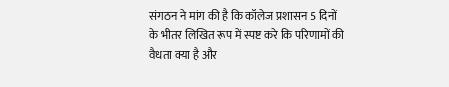संगठन ने मांग की है कि कॉलेज प्रशासन 5 दिनों के भीतर लिखित रूप में स्पष्ट करे कि परिणामों की वैधता क्या है और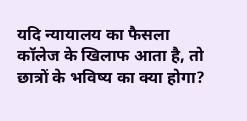यदि न्यायालय का फैसला कॉलेज के खिलाफ आता है, तो छात्रों के भविष्य का क्या होगा?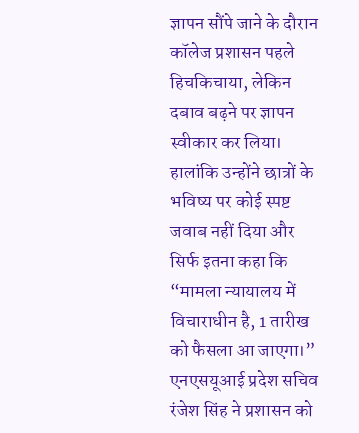ज्ञापन सौंपे जाने के दौरान कॉलेज प्रशासन पहले हिचकिचाया, लेकिन दबाव बढ़ने पर ज्ञापन स्वीकार कर लिया। हालांकि उन्होंने छात्रों के भविष्य पर कोई स्पष्ट जवाब नहीं दिया और सिर्फ इतना कहा कि “मामला न्यायालय में विचाराधीन है, 1 तारीख को फैसला आ जाएगा।” एनएसयूआई प्रदेश सचिव रंजेश सिंह ने प्रशासन को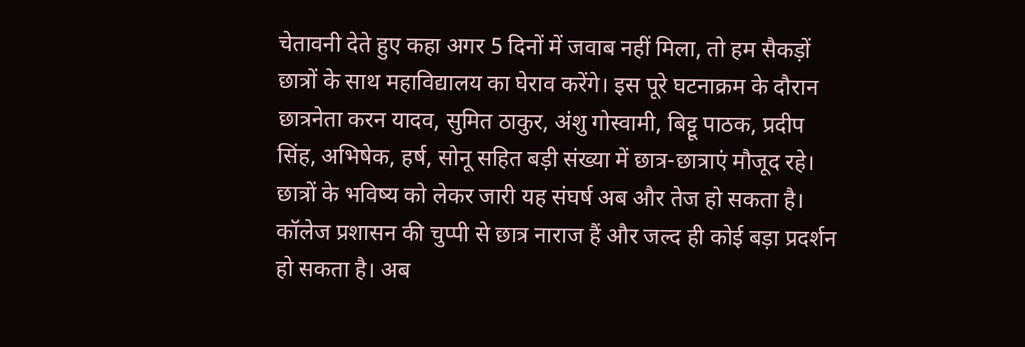चेतावनी देते हुए कहा अगर 5 दिनों में जवाब नहीं मिला, तो हम सैकड़ों छात्रों के साथ महाविद्यालय का घेराव करेंगे। इस पूरे घटनाक्रम के दौरान छात्रनेता करन यादव, सुमित ठाकुर, अंशु गोस्वामी, बिट्टू पाठक, प्रदीप सिंह, अभिषेक, हर्ष, सोनू सहित बड़ी संख्या में छात्र-छात्राएं मौजूद रहे। छात्रों के भविष्य को लेकर जारी यह संघर्ष अब और तेज हो सकता है। कॉलेज प्रशासन की चुप्पी से छात्र नाराज हैं और जल्द ही कोई बड़ा प्रदर्शन हो सकता है। अब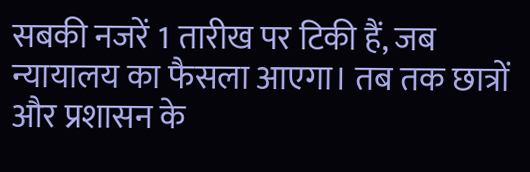सबकी नजरें 1 तारीख पर टिकी हैं, जब न्यायालय का फैसला आएगा। तब तक छात्रों और प्रशासन के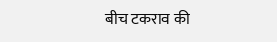बीच टकराव की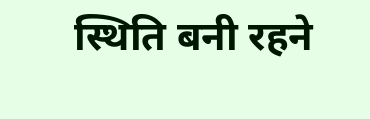स्थिति बनी रहने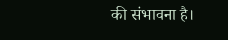की संभावना है।